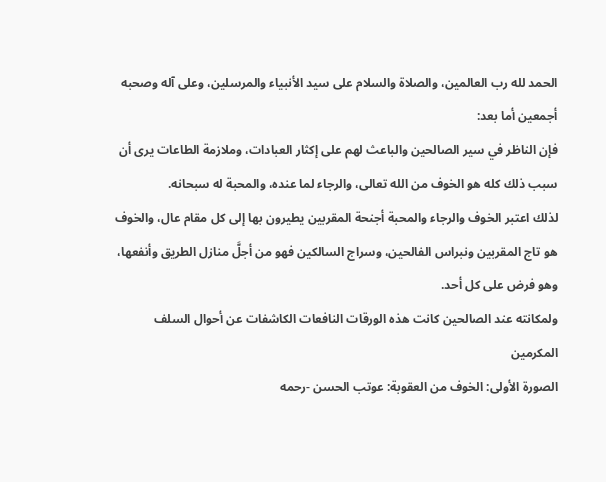الحمد لله رب العالمين، والصلاة والسلام على سيد الأنبياء والمرسلين، وعلى آله وصحبه أجمعين أما بعد:
فإن الناظر في سير الصالحين والباعث لهم على إكثار العبادات، وملازمة الطاعات يرى أن سبب ذلك كله هو الخوف من الله تعالى، والرجاء لما عنده، والمحبة له سبحانه.
لذلك اعتبر الخوف والرجاء والمحبة أجنحة المقربين يطيرون بها إلى كل مقام عال، والخوف هو تاج المقربين ونبراس الفالحين، وسراج السالكين فهو من أجلَّ منازل الطريق وأنفعها، وهو فرض على كل أحد.
ولمكانته عند الصالحين كانت هذه الورقات النافعات الكاشفات عن أحوال السلف المكرمين
الصورة الأولى: الخوف من العقوبة: عوتب الحسن -رحمه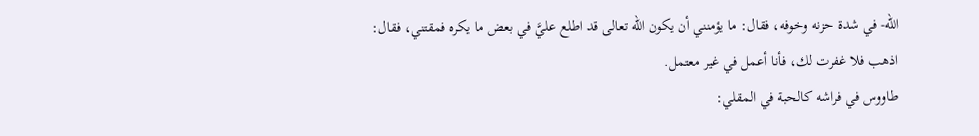الله- في شدة حزنه وخوفه، فقال: ما يؤمنني أن يكون الله تعالى قد اطلع عليَّ في بعض ما يكره فمقتني، فقال: اذهب فلا غفرت لك، فأنا أعمل في غير معتمل.
طاووس في فراشه كالحبة في المقلي: